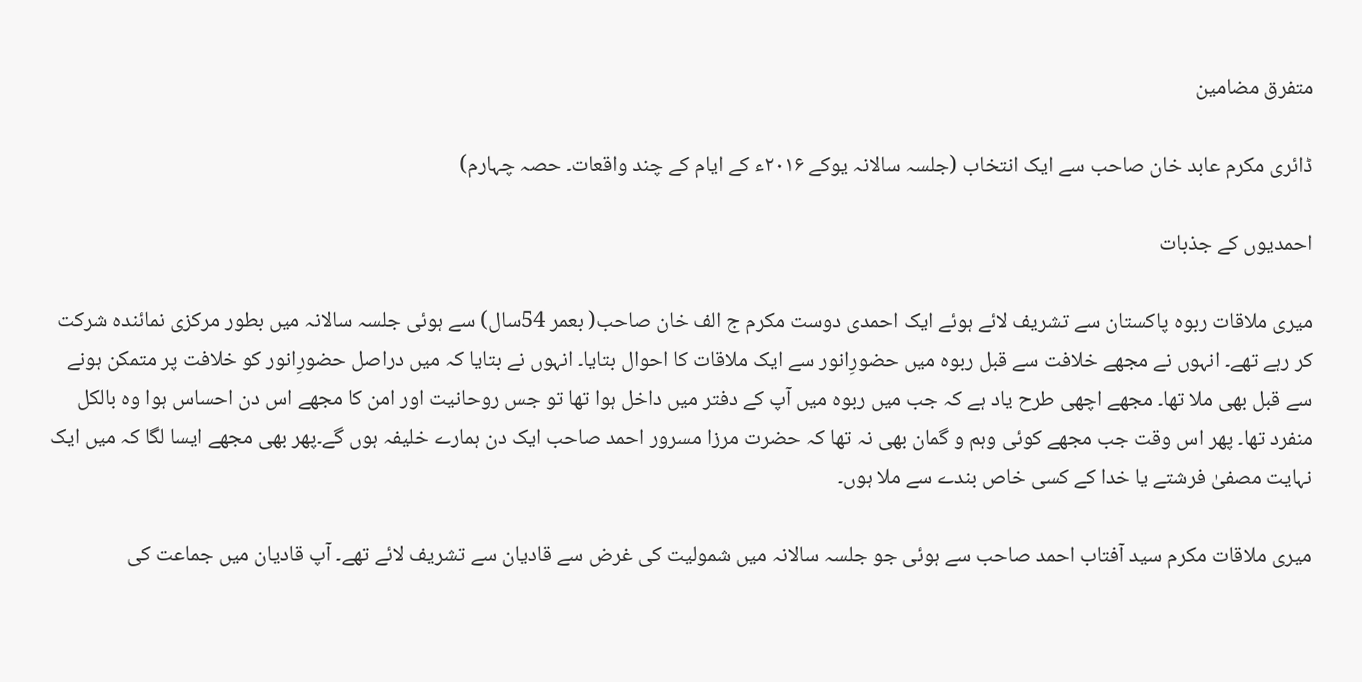متفرق مضامین

ڈائری مکرم عابد خان صاحب سے ایک انتخاب (جلسہ سالانہ یوکے ۲۰۱۶ء کے ایام کے چند واقعات۔ حصہ چہارم)

احمدیوں کے جذبات

میری ملاقات ربوہ پاکستان سے تشریف لائے ہوئے ایک احمدی دوست مکرم ج الف خان صاحب( بعمر 54سال) سے ہوئی جلسہ سالانہ میں بطور مرکزی نمائندہ شرکت کر رہے تھے۔ انہوں نے مجھے خلافت سے قبل ربوہ میں حضورِانور سے ایک ملاقات کا احوال بتایا۔ انہوں نے بتایا کہ میں دراصل حضورِانور کو خلافت پر متمکن ہونے سے قبل بھی ملا تھا۔ مجھے اچھی طرح یاد ہے کہ جب میں ربوہ میں آپ کے دفتر میں داخل ہوا تھا تو جس روحانیت اور امن کا مجھے اس دن احساس ہوا وہ بالکل منفرد تھا۔ پھر اس وقت جب مجھے کوئی وہم و گمان بھی نہ تھا کہ حضرت مرزا مسرور احمد صاحب ایک دن ہمارے خلیفہ ہوں گے۔پھر بھی مجھے ایسا لگا کہ میں ایک نہایت مصفیٰ فرشتے یا خدا کے کسی خاص بندے سے ملا ہوں۔

میری ملاقات مکرم سید آفتاب احمد صاحب سے ہوئی جو جلسہ سالانہ میں شمولیت کی غرض سے قادیان سے تشریف لائے تھے۔ آپ قادیان میں جماعت کی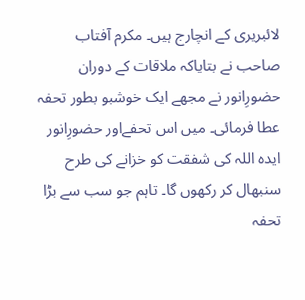لائبریری کے انچارج ہیں۔ مکرم آفتاب صاحب نے بتایاکہ ملاقات کے دوران حضورِانور نے مجھے ایک خوشبو بطور تحفہ عطا فرمائی۔ میں اس تحفےاور حضورِانور ایدہ اللہ کی شفقت کو خزانے کی طرح سنبھال کر رکھوں گا۔ تاہم جو سب سے بڑا تحفہ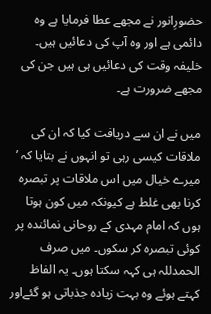حضورِانور نے مجھے عطا فرمایا ہے وہ دائمی ہے اور وہ آپ کی دعائیں ہیں۔ خلیفہ وقت کی دعائیں ہی ہیں جن کی مجھے ضرورت ہے۔

میں نے ان سے دریافت کیا کہ ان کی ملاقات کیسی رہی تو انہوں نے بتایا کہ ’ میرے خیال میں اس ملاقات پر تبصرہ کرنا بھی غلط ہے کیونکہ میں کون ہوتا ہوں کہ امام مہدی کے روحانی نمائندہ پر کوئی تبصرہ کر سکوں۔ میں صرف الحمدللہ ہی کہہ سکتا ہوں۔ یہ الفاظ کہتے ہوئے وہ بہت زیادہ جذباتی ہو گئےاور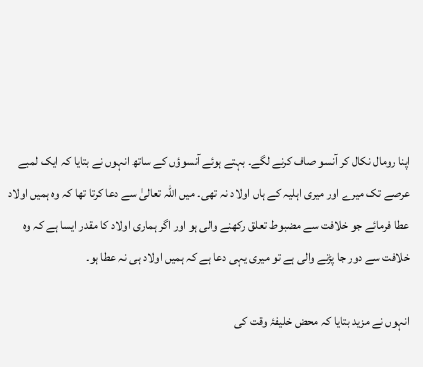اپنا رومال نکال کر آنسو صاف کرنے لگے۔ بہتے ہوئے آنسوؤں کے ساتھ انہوں نے بتایا کہ ایک لمبے عرصے تک میرے اور میری اہلیہ کے ہاں اولاد نہ تھی۔ میں اللہ تعالیٰ سے دعا کرتا تھا کہ وہ ہمیں اولاد عطا فرمائے جو خلافت سے مضبوط تعلق رکھنے والی ہو اور اگر ہماری اولاد کا مقدر ایسا ہے کہ وہ خلافت سے دور جا پڑنے والی ہے تو میری یہی دعا ہے کہ ہمیں اولاد ہی نہ عطا ہو۔

انہوں نے مزید بتایا کہ محض خلیفۂ وقت کی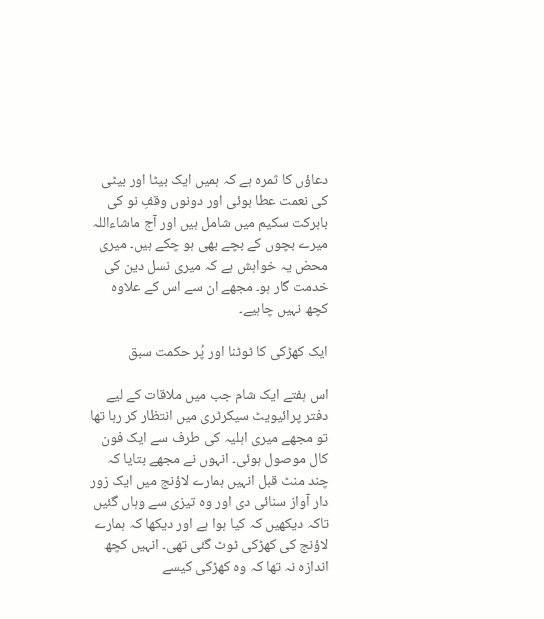دعاؤں کا ثمرہ ہے کہ ہمیں ایک بیٹا اور بیٹی کی نعمت عطا ہوئی اور دونوں وقفِ نو کی بابرکت سکیم میں شامل ہیں اور آج ماشاءاللہ میرے بچوں کے بچے بھی ہو چکے ہیں۔ میری محض یہ خواہش ہے کہ میری نسل دین کی خدمت گار ہو۔ مجھے ان سے اس کے علاوہ کچھ نہیں چاہیے۔

ایک کھڑکی کا ٹوٹنا اور پُر حکمت سبق

اس ہفتے ایک شام جب میں ملاقات کے لیے دفتر پرائیویٹ سیکرٹری میں انتظار کر رہا تھا تو مجھے میری اہلیہ کی طرف سے ایک فون کال موصول ہوئی۔ انہوں نے مجھے بتایا کہ چند منٹ قبل انہیں ہمارے لاؤنج میں ایک زور دار آواز سنائی دی اور وہ تیزی سے وہاں گئیں تاکہ دیکھیں کہ کیا ہوا ہے اور دیکھا کہ ہمارے لاؤنج کی کھڑکی ٹوٹ گئی تھی۔ انہیں کچھ اندازہ نہ تھا کہ وہ کھڑکی کیسے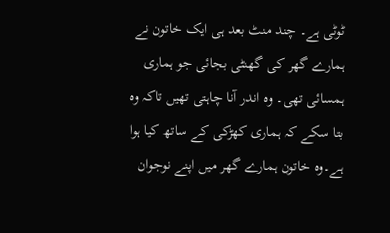ٹوٹی ہے۔ چند منٹ بعد ہی ایک خاتون نے ہمارے گھر کی گھنٹی بجائی جو ہماری ہمسائی تھی۔ وہ اندر آنا چاہتی تھیں تاکہ وہ بتا سکے کہ ہماری کھڑکی کے ساتھ کیا ہوا ہے۔وہ خاتون ہمارے گھر میں اپنے نوجوان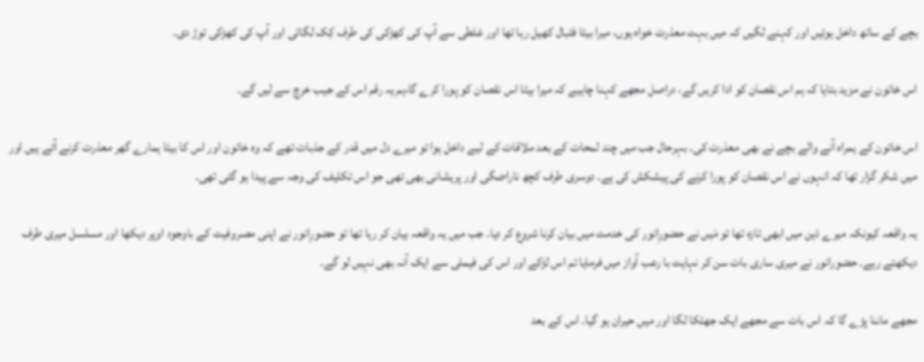بچے کے ساتھ داخل ہوئیں اور کہنے لگیں کہ میں بہت معذرت خواہ ہوں، میرا بیٹا فٹبال کھیل رہا تھا اور غلطی سے آپ کی کھڑکی کی طرف کِک لگائی اور آپ کی کھڑکی توڑ دی۔

اس خاتون نے مزید بتایا کہ ہم اس نقصان کو ادا کریں گے، دراصل مجھے کہنا چاہیے کہ میرا بیٹا اس نقصان کو پورا کرے گا،ہم یہ رقم اس کے جیب خرچ سے لیں گے۔

اس خاتون کے ہمراہ آنے والے بچے نے بھی معذرت کی۔ بہرحال جب میں چند لمحات کے بعد ملاقات کے لیے داخل ہوا تو میرے دل میں قدر کے جذبات تھے کہ وہ خاتون اور اس کا بیٹا ہمارے گھر معذرت کرنے آئے ہیں اور میں شکر گزار تھا کہ انہوں نے اس نقصان کو پورا کرنے کی پیشکش کی ہے۔ دوسری طرف کچھ ناراضگی اور پریشانی بھی تھی جو اس تکلیف کی وجہ سے پیدا ہو گئی تھی۔

یہ واقعہ کیونکہ میرے ذہن میں ابھی تازہ تھا تو مَیں نے حضورِانور کی خدمت میں بیان کرنا شروع کر دیا۔ جب میں یہ واقعہ بیان کر رہا تھا تو حضورِانور نے اپنی مصروفیت کے باوجود اوپر دیکھا اور مسلسل میری طرف دیکھتے رہے۔ حضورانور نے میری ساری بات سن کر نہایت با رعب آواز میں فرمایا تم اس لڑکے اور اس کی فیملی سے ایک آنہ بھی نہیں لو گے۔

مجھے ماننا پڑے گا کہ اس بات سے مجھے ایک جھٹکا لگا اور میں حیران ہو گیا۔ اس کے بعد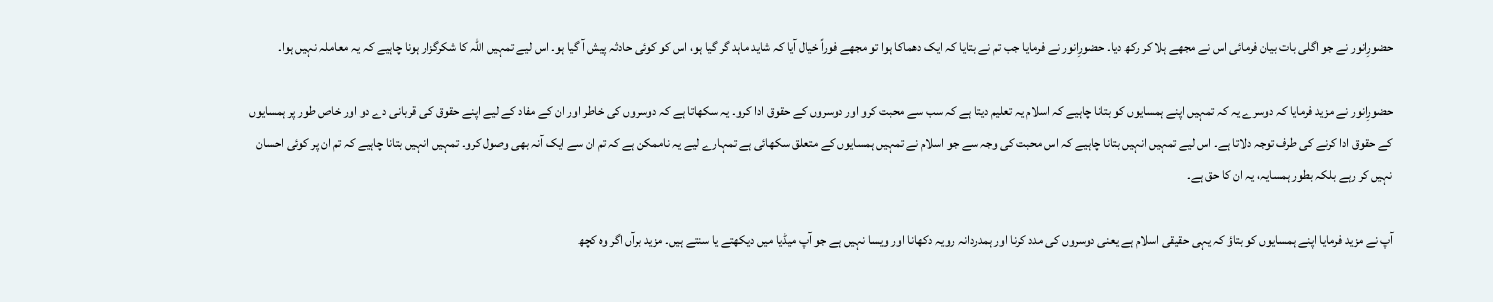حضورِانور نے جو اگلی بات بیان فرمائی اس نے مجھے ہلا کر رکھ دیا۔ حضورِانور نے فرمایا جب تم نے بتایا کہ ایک دھماکا ہوا تو مجھے فوراً خیال آیا کہ شاید ماہد گر گیا ہو، اس کو کوئی حادثہ پیش آ گیا ہو۔ اس لیے تمہیں اللہ کا شکرگزار ہونا چاہیے کہ یہ معاملہ نہیں ہوا۔

حضورِانور نے مزید فرمایا کہ دوسرے یہ کہ تمہیں اپنے ہمسایوں کو بتانا چاہیے کہ اسلام یہ تعلیم دیتا ہے کہ سب سے محبت کرو اور دوسروں کے حقوق ادا کرو۔ یہ سکھاتا ہے کہ دوسروں کی خاطر اور ان کے مفاد کے لیے اپنے حقوق کی قربانی دے دو اور خاص طور پر ہمسایوں کے حقوق ادا کرنے کی طرف توجہ دلاتا ہے۔ اس لیے تمہیں انہیں بتانا چاہیے کہ اس محبت کی وجہ سے جو اسلام نے تمہیں ہمسایوں کے متعلق سکھائی ہے تمہارے لیے یہ ناممکن ہے کہ تم ان سے ایک آنہ بھی وصول کرو۔ تمہیں انہیں بتانا چاہیے کہ تم ان پر کوئی احسان نہیں کر رہے بلکہ بطور ہمسایہ، یہ ان کا حق ہے۔

آپ نے مزید فرمایا اپنے ہمسایوں کو بتاؤ کہ یہی حقیقی اسلام ہے یعنی دوسروں کی مدد کرنا اور ہمدردانہ رویہ دکھانا اور ویسا نہیں ہے جو آپ میڈیا میں دیکھتے یا سنتے ہیں۔ مزید برآں اگر وہ کچھ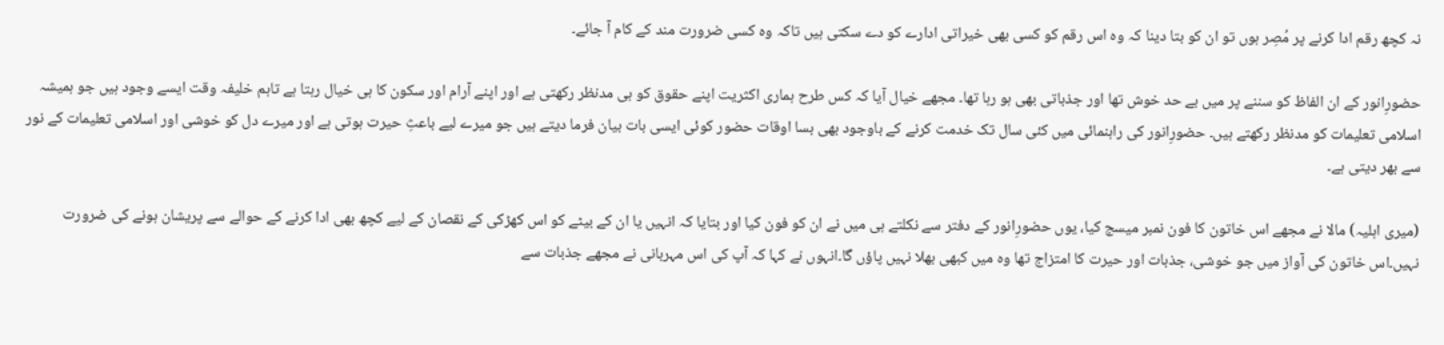نہ کچھ رقم ادا کرنے پر مُصِر ہوں تو ان کو بتا دینا کہ وہ اس رقم کو کسی بھی خیراتی ادارے کو دے سکتی ہیں تاکہ وہ کسی ضرورت مند کے کام آ جائے۔

حضورِانور کے ان الفاظ کو سننے پر میں بے حد خوش تھا اور جذباتی بھی ہو رہا تھا۔ مجھے خیال آیا کہ کس طرح ہماری اکثریت اپنے حقوق کو ہی مدنظر رکھتی ہے اور اپنے آرام اور سکون کا ہی خیال رہتا ہے تاہم خلیفہ وقت ایسے وجود ہیں جو ہمیشہ اسلامی تعلیمات کو مدنظر رکھتے ہیں۔ حضورِانور کی راہنمائی میں کئی سال تک خدمت کرنے کے باوجود بھی بسا اوقات حضور کوئی ایسی بات بیان فرما دیتے ہیں جو میرے لیے باعثِ حیرت ہوتی ہے اور میرے دل کو خوشی اور اسلامی تعلیمات کے نور سے بھر دیتی ہے۔

(میری اہلیہ) مالا نے مجھے اس خاتون کا فون نمبر میسج کیا، یوں حضورِانور کے دفتر سے نکلتے ہی میں نے ان کو فون کیا اور بتایا کہ انہیں یا ان کے بیٹے کو اس کھڑکی کے نقصان کے لیے کچھ بھی ادا کرنے کے حوالے سے پریشان ہونے کی ضرورت نہیں۔اس خاتون کی آواز میں جو خوشی، جذبات اور حیرت کا امتزاج تھا وہ میں کبھی بھلا نہیں پاؤں گا۔انہوں نے کہا کہ آپ کی اس مہربانی نے مجھے جذبات سے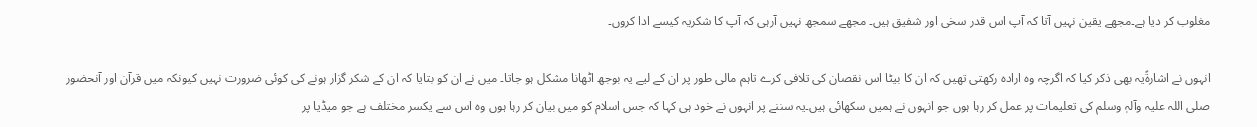مغلوب کر دیا ہے۔مجھے یقین نہیں آتا کہ آپ اس قدر سخی اور شفیق ہیں۔ مجھے سمجھ نہیں آرہی کہ آپ کا شکریہ کیسے ادا کروں۔

انہوں نے اشارۃًیہ بھی ذکر کیا کہ اگرچہ وہ ارادہ رکھتی تھیں کہ ان کا بیٹا اس نقصان کی تلافی کرے تاہم مالی طور پر ان کے لیے یہ بوجھ اٹھانا مشکل ہو جاتا۔ میں نے ان کو بتایا کہ ان کے شکر گزار ہونے کی کوئی ضرورت نہیں کیونکہ میں قرآن اور آنحضور صلی اللہ علیہ وآلہٖ وسلم کی تعلیمات پر عمل کر رہا ہوں جو انہوں نے ہمیں سکھائی ہیں۔یہ سننے پر انہوں نے خود ہی کہا کہ جس اسلام کو میں بیان کر رہا ہوں وہ اس سے یکسر مختلف ہے جو میڈیا پر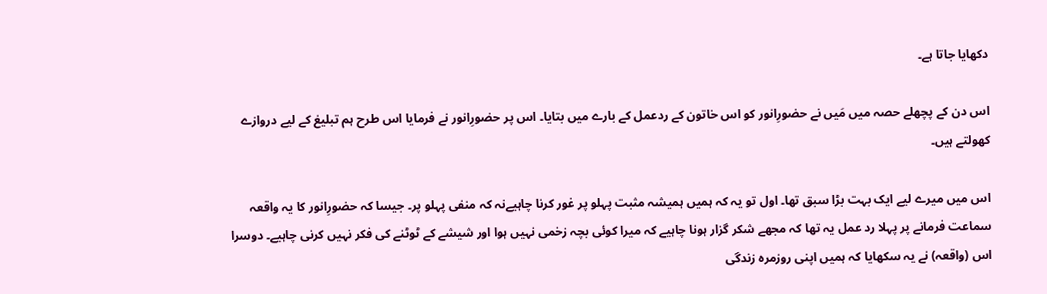دکھایا جاتا ہے۔

اس دن کے پچھلے حصہ میں مَیں نے حضورِانور کو اس خاتون کے ردعمل کے بارے میں بتایا۔ اس پر حضورِانور نے فرمایا اس طرح ہم تبلیغ کے لیے دروازے کھولتے ہیں۔

اس میں میرے لیے ایک بہت بڑا سبق تھا۔ اول تو یہ کہ ہمیں ہمیشہ مثبت پہلو پر غور کرنا چاہیےنہ کہ منفی پہلو پر۔ جیسا کہ حضورِانور کا یہ واقعہ سماعت فرمانے پر پہلا رد عمل یہ تھا کہ مجھے شکر گزار ہونا چاہیے کہ میرا کوئی بچہ زخمی نہیں ہوا اور شیشے کے ٹوٹنے کی فکر نہیں کرنی چاہیے۔ دوسرا اس (واقعہ) نے یہ سکھایا کہ ہمیں اپنی روزمرہ زندگی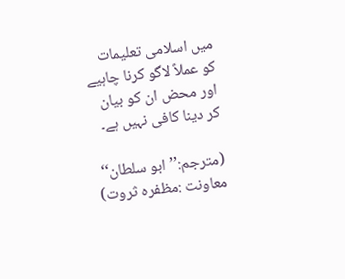میں اسلامی تعلیمات کو عملاً لاگو کرنا چاہیے اور محض ان کو بیان کر دینا کافی نہیں ہے۔

(مترجم:’’ابو سلطان‘‘ معاونت :مظفرہ ثروت)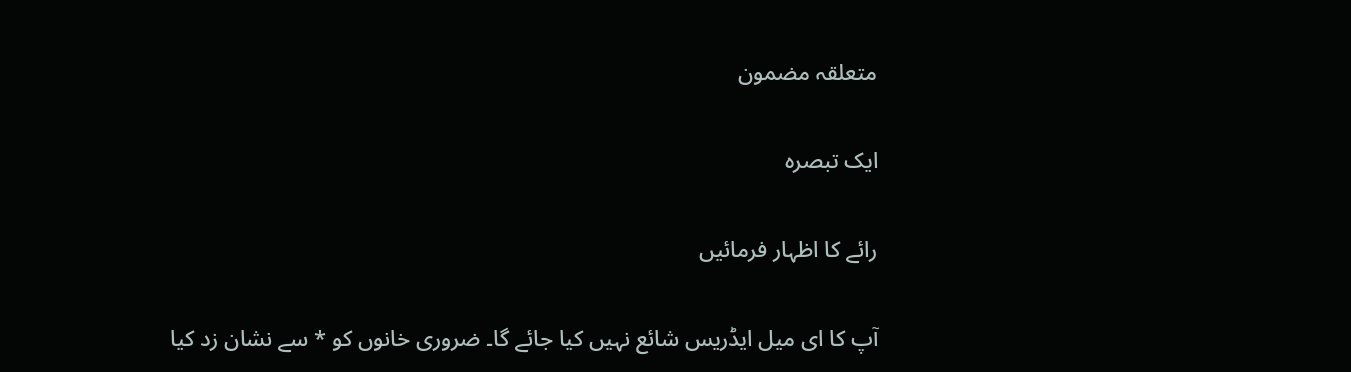متعلقہ مضمون

ایک تبصرہ

رائے کا اظہار فرمائیں

آپ کا ای میل ایڈریس شائع نہیں کیا جائے گا۔ ضروری خانوں کو * سے نشان زد کیا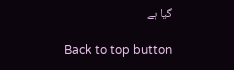گیا ہے

Back to top button